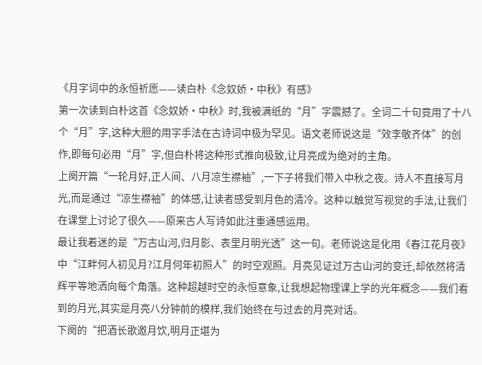《月字词中的永恒祈愿——读白朴《念奴娇·中秋》有感》
第一次读到白朴这首《念奴娇·中秋》时,我被满纸的“月”字震撼了。全词二十句竟用了十八个“月”字,这种大胆的用字手法在古诗词中极为罕见。语文老师说这是“效李敬齐体”的创作,即每句必用“月”字,但白朴将这种形式推向极致,让月亮成为绝对的主角。
上阕开篇“一轮月好,正人间、八月凉生襟袖”,一下子将我们带入中秋之夜。诗人不直接写月光,而是通过“凉生襟袖”的体感,让读者感受到月色的清冷。这种以触觉写视觉的手法,让我们在课堂上讨论了很久——原来古人写诗如此注重通感运用。
最让我着迷的是“万古山河,归月影、表里月明光透”这一句。老师说这是化用《春江花月夜》中“江畔何人初见月?江月何年初照人”的时空观照。月亮见证过万古山河的变迁,却依然将清辉平等地洒向每个角落。这种超越时空的永恒意象,让我想起物理课上学的光年概念——我们看到的月光,其实是月亮八分钟前的模样,我们始终在与过去的月亮对话。
下阕的“把酒长歌邀月饮,明月正堪为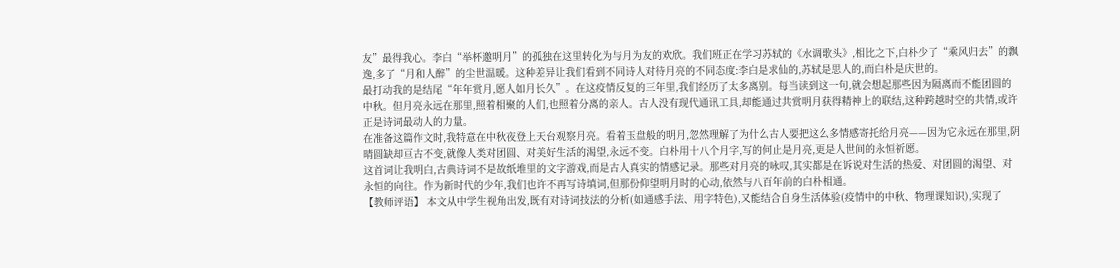友”最得我心。李白“举杯邀明月”的孤独在这里转化为与月为友的欢欣。我们班正在学习苏轼的《水调歌头》,相比之下,白朴少了“乘风归去”的飘逸,多了“月和人醉”的尘世温暖。这种差异让我们看到不同诗人对待月亮的不同态度:李白是求仙的,苏轼是思人的,而白朴是庆世的。
最打动我的是结尾“年年赏月,愿人如月长久”。在这疫情反复的三年里,我们经历了太多离别。每当读到这一句,就会想起那些因为隔离而不能团圆的中秋。但月亮永远在那里,照着相聚的人们,也照着分离的亲人。古人没有现代通讯工具,却能通过共赏明月获得精神上的联结,这种跨越时空的共情,或许正是诗词最动人的力量。
在准备这篇作文时,我特意在中秋夜登上天台观察月亮。看着玉盘般的明月,忽然理解了为什么古人要把这么多情感寄托给月亮——因为它永远在那里,阴晴圆缺却亘古不变,就像人类对团圆、对美好生活的渴望,永远不变。白朴用十八个月字,写的何止是月亮,更是人世间的永恒祈愿。
这首词让我明白,古典诗词不是故纸堆里的文字游戏,而是古人真实的情感记录。那些对月亮的咏叹,其实都是在诉说对生活的热爱、对团圆的渴望、对永恒的向往。作为新时代的少年,我们也许不再写诗填词,但那份仰望明月时的心动,依然与八百年前的白朴相通。
【教师评语】 本文从中学生视角出发,既有对诗词技法的分析(如通感手法、用字特色),又能结合自身生活体验(疫情中的中秋、物理课知识),实现了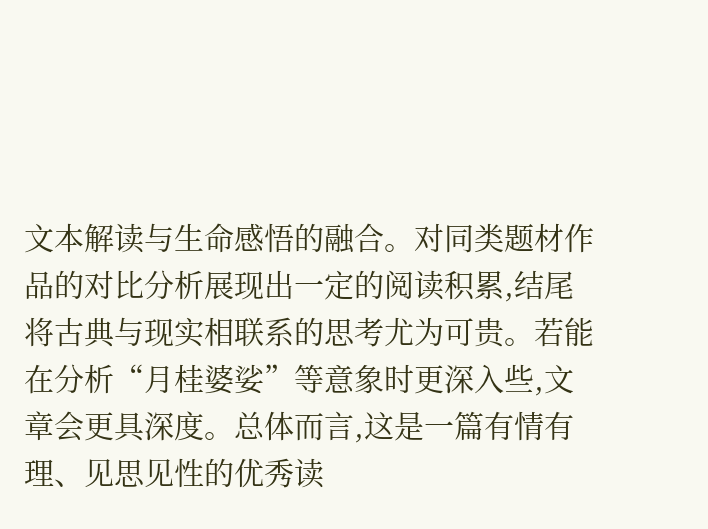文本解读与生命感悟的融合。对同类题材作品的对比分析展现出一定的阅读积累,结尾将古典与现实相联系的思考尤为可贵。若能在分析“月桂婆娑”等意象时更深入些,文章会更具深度。总体而言,这是一篇有情有理、见思见性的优秀读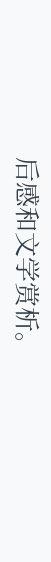后感和文学赏析。